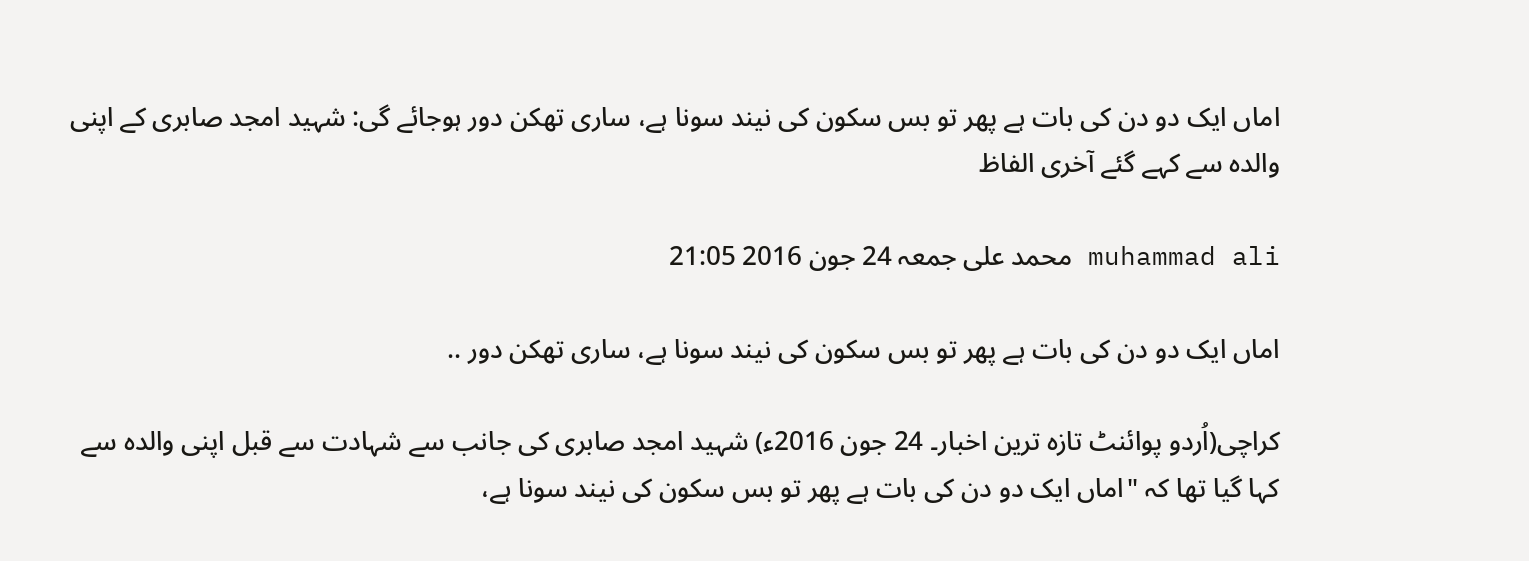اماں ایک دو دن کی بات ہے پھر تو بس سکون کی نیند سونا ہے، ساری تھکن دور ہوجائے گی: شہید امجد صابری کے اپنی والدہ سے کہے گئے آخری الفاظ

muhammad ali محمد علی جمعہ 24 جون 2016 21:05

اماں ایک دو دن کی بات ہے پھر تو بس سکون کی نیند سونا ہے، ساری تھکن دور ..

کراچی(اُردو پوائنٹ تازہ ترین اخبار۔ 24 جون 2016ء) شہید امجد صابری کی جانب سے شہادت سے قبل اپنی والدہ سے کہا گیا تھا کہ "اماں ایک دو دن کی بات ہے پھر تو بس سکون کی نیند سونا ہے،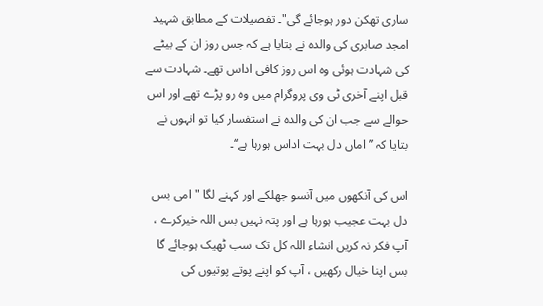ساری تھکن دور ہوجائے گی"۔ تفصیلات کے مطابق شہید امجد صابری کی والدہ نے بتایا ہے کہ جس روز ان کے بیٹے کی شہادت ہوئی وہ اس روز کافی اداس تھے۔ شہادت سے قبل اپنے آخری ٹی وی پروگرام میں وہ رو پڑے تھے اور اس حوالے سے جب ان کی والدہ نے استفسار کیا تو انہوں نے بتایا کہ ’’اماں دل بہت اداس ہورہا ہے‘‘۔

اس کی آنکھوں میں آنسو جھلکے اور کہنے لگا "امی بس دل بہت عجیب ہورہا ہے اور پتہ نہیں بس اللہ خیرکرے ، آپ فکر نہ کریں انشاء اللہ کل تک سب ٹھیک ہوجائے گا بس اپنا خیال رکھیں ، آپ کو اپنے پوتے پوتیوں کی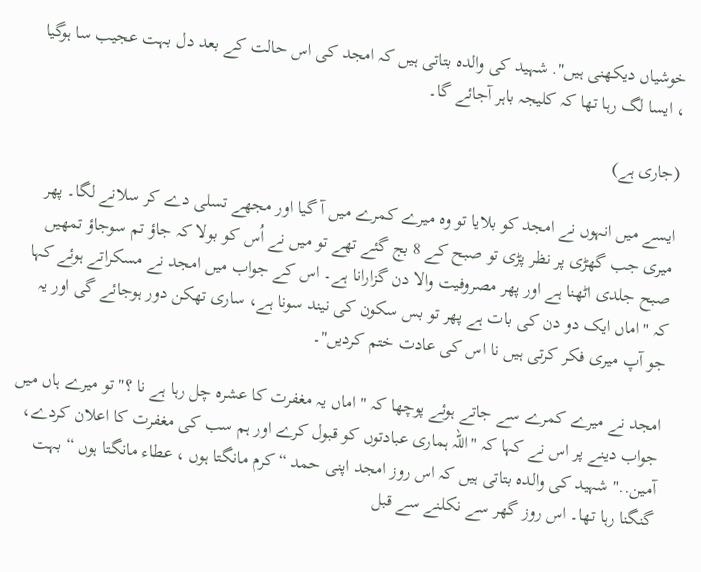خوشیاں دیکھنی ہیں". شہید کی والدہ بتاتی ہیں کہ امجد کی اس حالت کے بعد دل بہت عجیب سا ہوگیا ، ایسا لگ رہا تھا کہ کلیجہ باہر آجائے گا۔

(جاری ہے)

ایسے میں انہوں نے امجد کو بلایا تو وہ میرے کمرے میں آ گیا اور مجھے تسلی دے کر سلانے لگا۔ پھر میری جب گھڑی پر نظر پڑی تو صبح کے 8 بج گئے تھے تو میں نے اُس کو بولا کہ جاؤ تم سوجاؤ تمھیں صبح جلدی اٹھنا ہے اور پھر مصروفیت والا دن گزارانا ہے۔ اس کے جواب میں امجد نے مسکراتے ہوئے کہا کہ "اماں ایک دو دن کی بات ہے پھر تو بس سکون کی نیند سونا ہے، ساری تھکن دور ہوجائے گی اور یہ جو آپ میری فکر کرتی ہیں نا اس کی عادت ختم کردیں"۔

امجد نے میرے کمرے سے جاتے ہوئے پوچھا کہ " اماں یہ مغفرت کا عشرہ چل رہا ہے نا ؟" تو میرے ہاں میں جواب دینے پر اس نے کہا کہ "اللہ ہماری عبادتوں کو قبول کرے اور ہم سب کی مغفرت کا اعلان کردے، آمین.." شہید کی والدہ بتاتی ہیں کہ اس روز امجد اپنی حمد “کرم مانگتا ہوں ، عطاء مانگتا ہوں “ بہت گنگنا رہا تھا۔ اس روز گھر سے نکلنے سے قبل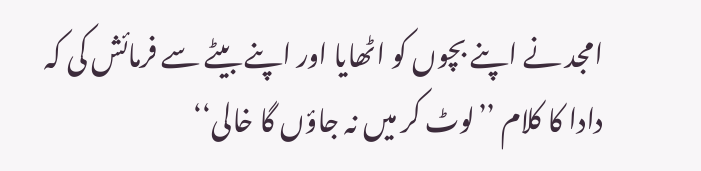امجد نے اپنے بچوں کو اٹھایا اور اپنے بیٹے سے فرمائش کی کہ دادا کا کلام ’’لوٹ کر میں نہ جاؤں گا خالی‘‘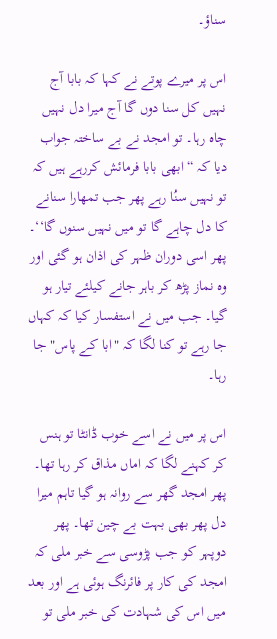سناؤ۔

اس پر میرے پوتے نے کہا کہ بابا آج نہیں کل سنا دوں گا آج میرا دل نہیں چاہ رہا۔ تو امجد نے بے ساختہ جواب دیا کہ “ابھی بابا فرمائش کررہے ہیں کہ تو نہیں سنُا رہے پھر جب تمھارا سنانے کا دل چاہے گا تو میں نہیں سنوں گا‘‘۔ پھر اسی دوران ظہر کی اذان ہو گئی اور وہ نماز پڑھ کر باہر جانے کیلئے تیار ہو گیا۔ جب میں نے استفسار کیا کہ کہاں جا رہے تو کنا لگا کہ "ابا کے پاس" جا رہا۔

اس پر میں نے اسے خوب ڈانٹا تو ہنس کر کہنے لگا کہ اماں مذاق کر رہا تھا۔ پھر امجد گھر سے روانہ ہو گیا تاہم میرا دل پھر بھی بہت بے چین تھا۔ پھر دوپہر کو جب پڑوسی سے خبر ملی کہ امجد کی کار پر فائرنگ ہوئی ہے اور بعد میں اس کی شہادت کی خبر ملی تو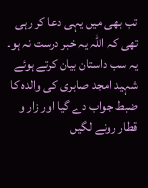تب بھی میں یہی دعا کر رہی تھی کہ اللہ یہ خبر درست نہ ہو۔ یہ سب داستان بیان کرتے ہوئے شہید امجد صابری کی والدہ کا ضبط جواب دے گیا اور زار و قطار رونے لگیں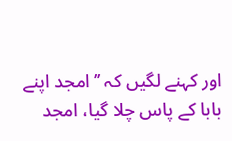اور کہنے لگیں کہ ’’امجد اپنے بابا کے پاس چلا گیا، امجد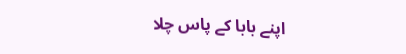اپنے بابا کے پاس چلا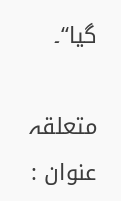گیا‘‘۔

متعلقہ عنوان :